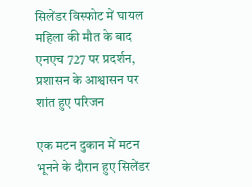सिलेंडर विस्फोट में घायल महिला की मौत के बाद एनएच 727 पर प्रदर्शन, प्रशासन के आश्वासन पर शांत हुए परिजन

एक मटन दुकान में मटन भूनने के दौरान हुए सिलेंडर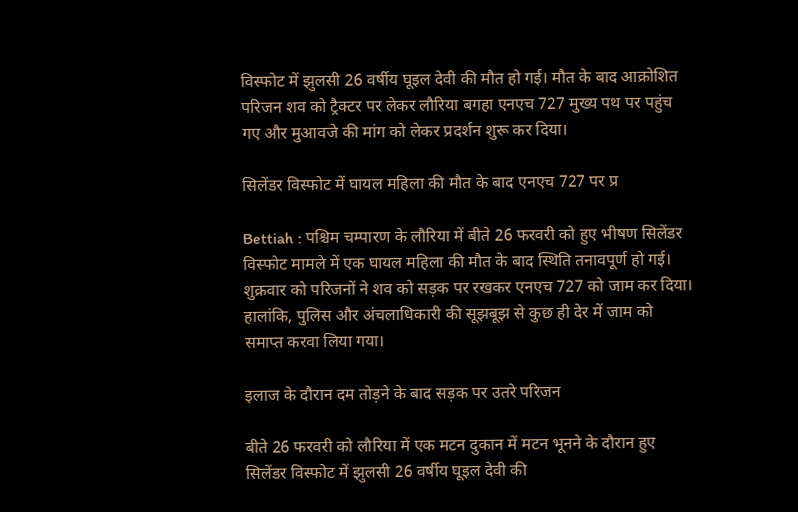विस्फोट में झुलसी 26 वर्षीय घूइल देवी की मौत हो गई। मौत के बाद आक्रोशित परिजन शव को ट्रैक्टर पर लेकर लौरिया बगहा एनएच 727 मुख्य पथ पर पहुंच गए और मुआवजे की मांग को लेकर प्रदर्शन शुरू कर दिया।

सिलेंडर विस्फोट में घायल महिला की मौत के बाद एनएच 727 पर प्र

Bettiah : पश्चिम चम्पारण के लौरिया में बीते 26 फरवरी को हुए भीषण सिलेंडर विस्फोट मामले में एक घायल महिला की मौत के बाद स्थिति तनावपूर्ण हो गई। शुक्रवार को परिजनों ने शव को सड़क पर रखकर एनएच 727 को जाम कर दिया। हालांकि, पुलिस और अंचलाधिकारी की सूझबूझ से कुछ ही देर में जाम को समाप्त करवा लिया गया।

इलाज के दौरान दम तोड़ने के बाद सड़क पर उतरे परिजन

बीते 26 फरवरी को लौरिया में एक मटन दुकान में मटन भूनने के दौरान हुए सिलेंडर विस्फोट में झुलसी 26 वर्षीय घूइल देवी की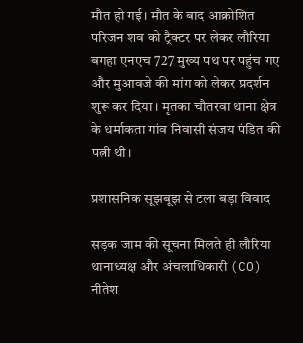मौत हो गई। मौत के बाद आक्रोशित परिजन शव को ट्रैक्टर पर लेकर लौरिया बगहा एनएच 727 मुख्य पथ पर पहुंच गए और मुआवजे की मांग को लेकर प्रदर्शन शुरू कर दिया। मृतका चौतरवा थाना क्षेत्र के धर्माकता गांव निवासी संजय पंडित की पत्नी थी।

प्रशासनिक सूझबूझ से टला बड़ा विवाद

सड़क जाम की सूचना मिलते ही लौरिया थानाध्यक्ष और अंचलाधिकारी (CO) नीतेश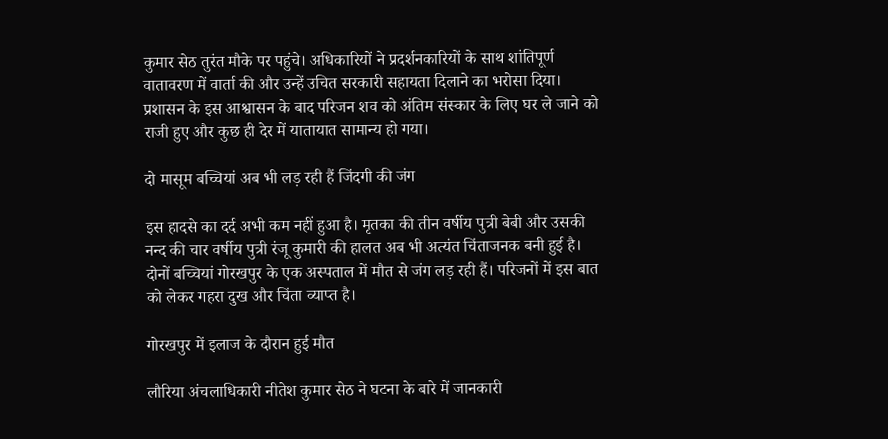कुमार सेठ तुरंत मौके पर पहुंचे। अधिकारियों ने प्रदर्शनकारियों के साथ शांतिपूर्ण वातावरण में वार्ता की और उन्हें उचित सरकारी सहायता दिलाने का भरोसा दिया। प्रशासन के इस आश्वासन के बाद परिजन शव को अंतिम संस्कार के लिए घर ले जाने को राजी हुए और कुछ ही देर में यातायात सामान्य हो गया।

दो मासूम बच्चियां अब भी लड़ रही हैं जिंदगी की जंग

इस हादसे का दर्द अभी कम नहीं हुआ है। मृतका की तीन वर्षीय पुत्री बेबी और उसकी नन्द की चार वर्षीय पुत्री रंजू कुमारी की हालत अब भी अत्यंत चिंताजनक बनी हुई है। दोनों बच्चियां गोरखपुर के एक अस्पताल में मौत से जंग लड़ रही हैं। परिजनों में इस बात को लेकर गहरा दुख और चिंता व्याप्त है।

गोरखपुर में इलाज के दौरान हुई मौत

लौरिया अंचलाधिकारी नीतेश कुमार सेठ ने घटना के बारे में जानकारी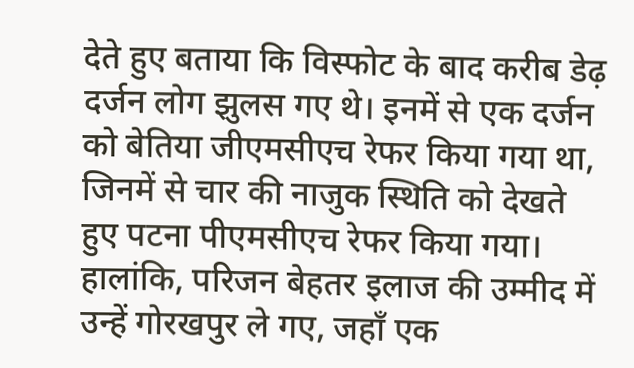देते हुए बताया कि विस्फोट के बाद करीब डेढ़ दर्जन लोग झुलस गए थे। इनमें से एक दर्जन को बेतिया जीएमसीएच रेफर किया गया था, जिनमें से चार की नाजुक स्थिति को देखते हुए पटना पीएमसीएच रेफर किया गया। हालांकि, परिजन बेहतर इलाज की उम्मीद में उन्हें गोरखपुर ले गए, जहाँ एक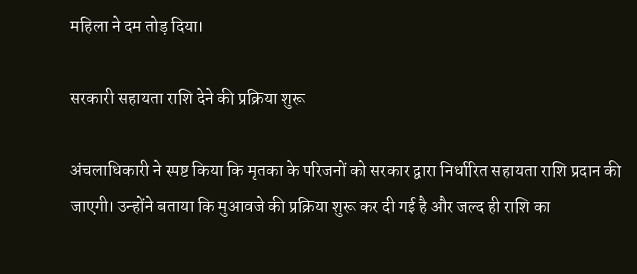महिला ने दम तोड़ दिया।

सरकारी सहायता राशि देने की प्रक्रिया शुरू

अंचलाधिकारी ने स्पष्ट किया कि मृतका के परिजनों को सरकार द्वारा निर्धारित सहायता राशि प्रदान की जाएगी। उन्होंने बताया कि मुआवजे की प्रक्रिया शुरू कर दी गई है और जल्द ही राशि का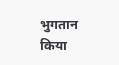भुगतान किया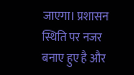जाएगा। प्रशासन स्थिति पर नजर बनाए हुए है और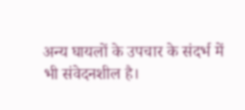अन्य घायलों के उपचार के संदर्भ में भी संवेदनशील है।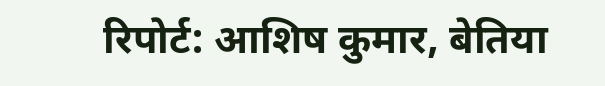रिपोर्ट: आशिष कुमार, बेतिया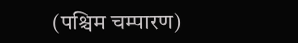(पश्चिम चम्पारण)